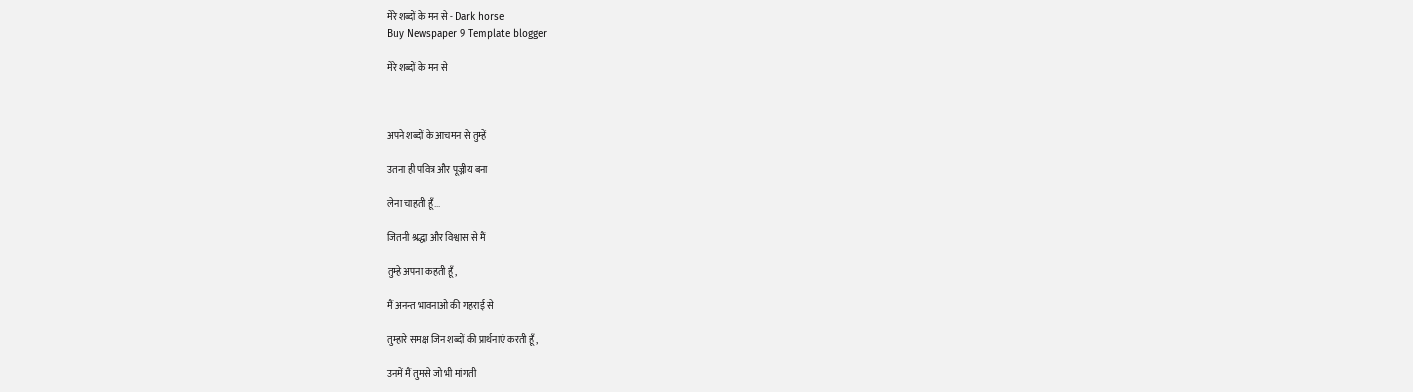मेरे शब्दों के मन से - Dark horse
Buy Newspaper 9 Template blogger

मेरे शब्दों के मन से



अपने शब्दों के आचमन से तुम्हें

उतना ही पवित्र और पूज्नीय बना

लेना चाहती हूँ...

जितनी श्रद्धा और विश्वास से मैं

तुम्हे अपना कहती हूँ,

मैं अनन्त भावनाओ की गहराई से

तुम्हारे समक्ष जिन शब्दों की प्रार्थनाएं करती हूँ,

उनमें मैं तुमसे जो भी मांगती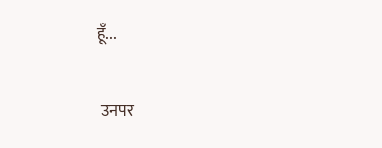हूँ...

 उनपर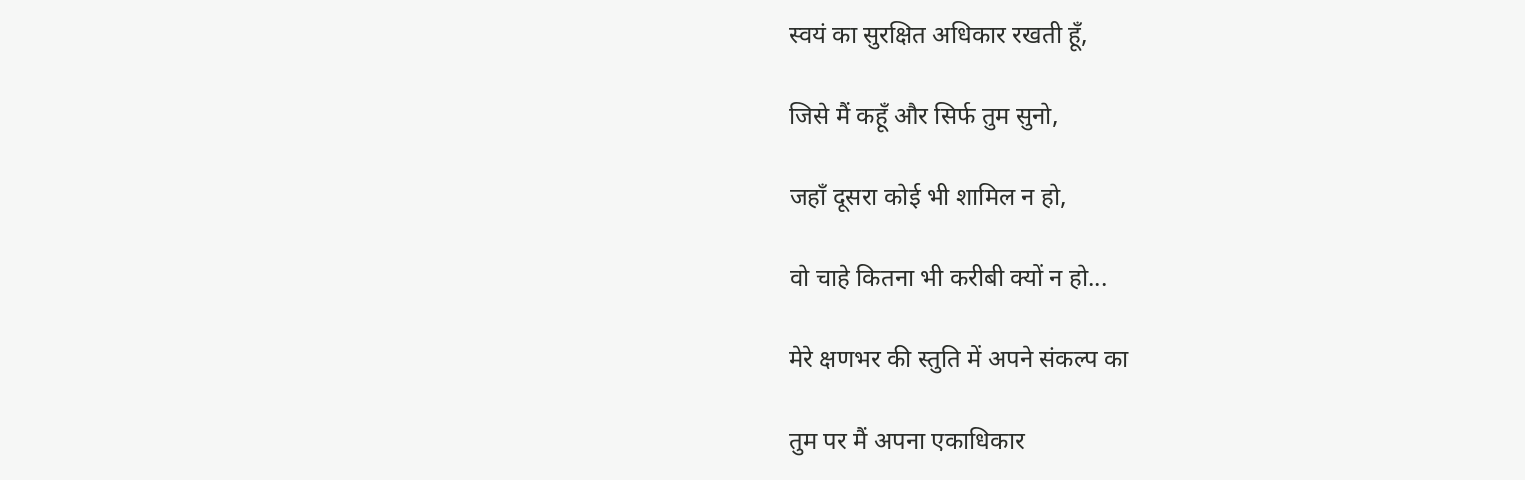स्वयं का सुरक्षित अधिकार रखती हूँ,

जिसे मैं कहूँ और सिर्फ तुम सुनो,

जहाँ दूसरा कोई भी शामिल न हो,

वो चाहे कितना भी करीबी क्यों न हो...

मेरे क्षणभर की स्तुति में अपने संकल्प का

तुम पर मैं अपना एकाधिकार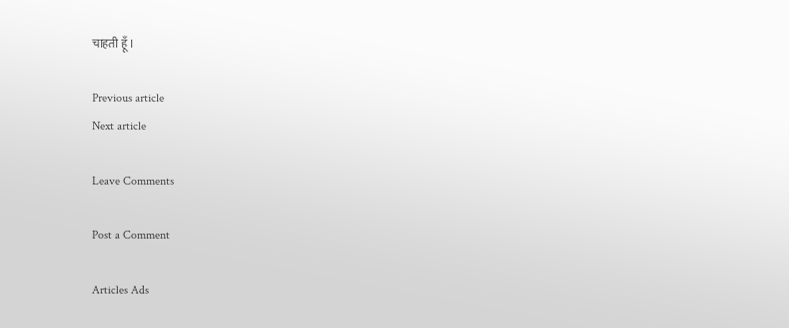चाहती हूँ ।

Previous article
Next article

Leave Comments

Post a Comment

Articles Ads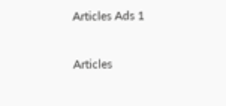Articles Ads 1

Articles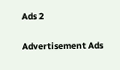Ads 2

Advertisement Ads